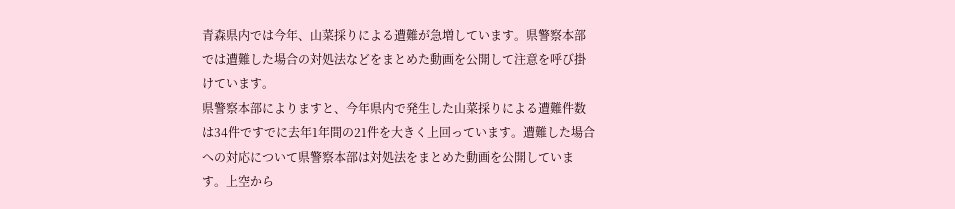青森県内では今年、山菜採りによる遭難が急増しています。県警察本部では遭難した場合の対処法などをまとめた動画を公開して注意を呼び掛けています。
県警察本部によりますと、今年県内で発生した山菜採りによる遭難件数は34件ですでに去年1年間の21件を大きく上回っています。遭難した場合への対応について県警察本部は対処法をまとめた動画を公開しています。上空から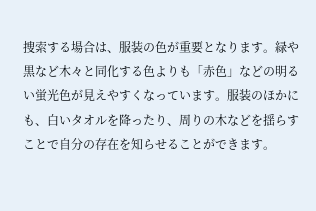捜索する場合は、服装の色が重要となります。緑や黒など木々と同化する色よりも「赤色」などの明るい蛍光色が見えやすくなっています。服装のほかにも、白いタオルを降ったり、周りの木などを揺らすことで自分の存在を知らせることができます。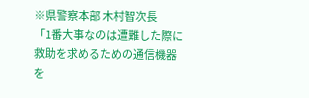※県警察本部 木村智次長
「1番大事なのは遭難した際に救助を求めるための通信機器を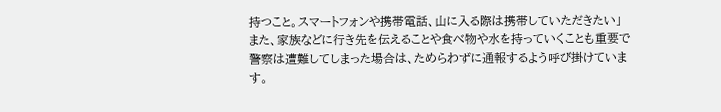持つこと。スマートフォンや携帯電話、山に入る際は携帯していただきたい」
また、家族などに行き先を伝えることや食べ物や水を持っていくことも重要で警察は遭難してしまった場合は、ためらわずに通報するよう呼び掛けています。